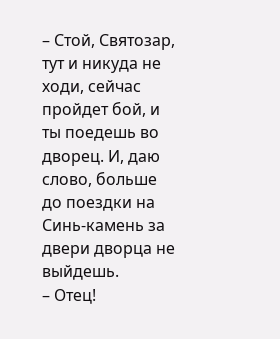– Стой, Святозар, тут и никуда не ходи, сейчас пройдет бой, и ты поедешь во дворец. И, даю слово, больше до поездки на Синь-камень за двери дворца не выйдешь.
– Отец!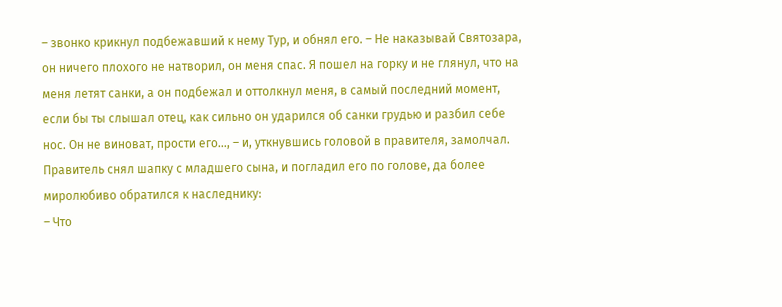– звонко крикнул подбежавший к нему Тур, и обнял его. – Не наказывай Святозара, он ничего плохого не натворил, он меня спас. Я пошел на горку и не глянул, что на меня летят санки, а он подбежал и оттолкнул меня, в самый последний момент, если бы ты слышал отец, как сильно он ударился об санки грудью и разбил себе нос. Он не виноват, прости его…, – и, уткнувшись головой в правителя, замолчал.
Правитель снял шапку с младшего сына, и погладил его по голове, да более миролюбиво обратился к наследнику:
– Что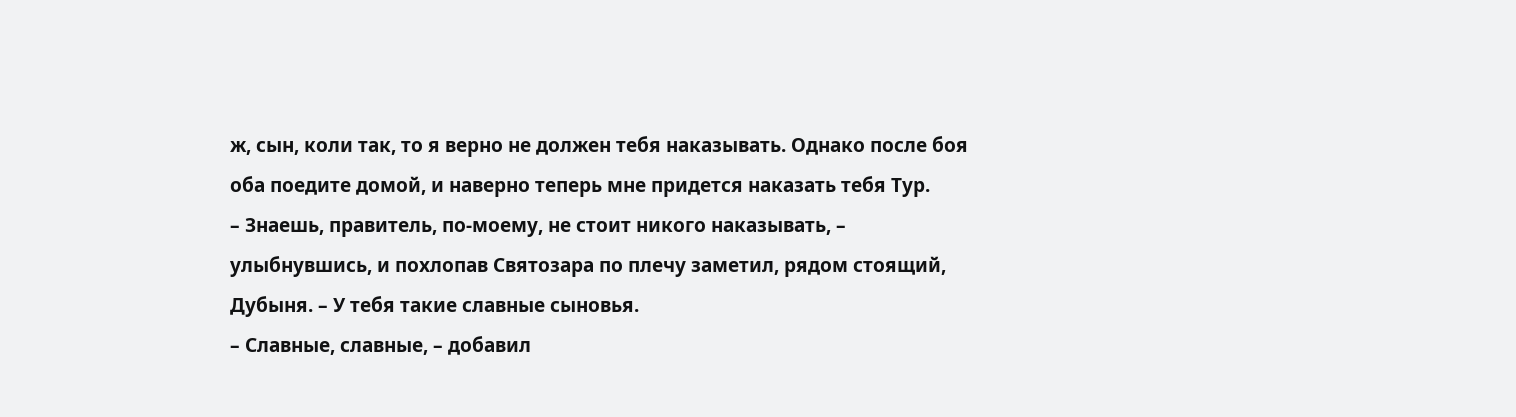ж, сын, коли так, то я верно не должен тебя наказывать. Однако после боя оба поедите домой, и наверно теперь мне придется наказать тебя Тур.
– Знаешь, правитель, по-моему, не стоит никого наказывать, – улыбнувшись, и похлопав Святозара по плечу заметил, рядом стоящий, Дубыня. – У тебя такие славные сыновья.
– Славные, славные, – добавил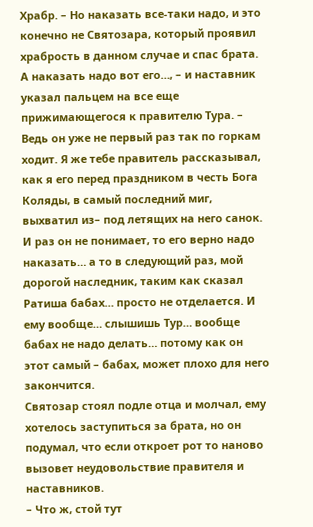Храбр. – Но наказать все-таки надо, и это конечно не Святозара, который проявил храбрость в данном случае и спас брата. А наказать надо вот его…, – и наставник указал пальцем на все еще прижимающегося к правителю Тура. – Ведь он уже не первый раз так по горкам ходит. Я же тебе правитель рассказывал, как я его перед праздником в честь Бога Коляды, в самый последний миг, выхватил из– под летящих на него санок. И раз он не понимает, то его верно надо наказать… а то в следующий раз, мой дорогой наследник, таким как сказал Ратиша бабах… просто не отделается. И ему вообще… слышишь Тур… вообще бабах не надо делать… потому как он этот самый – бабах, может плохо для него закончится.
Святозар стоял подле отца и молчал, ему хотелось заступиться за брата, но он подумал, что если откроет рот то наново вызовет неудовольствие правителя и наставников.
– Что ж, стой тут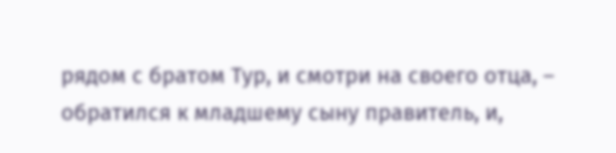рядом с братом Тур, и смотри на своего отца, – обратился к младшему сыну правитель, и,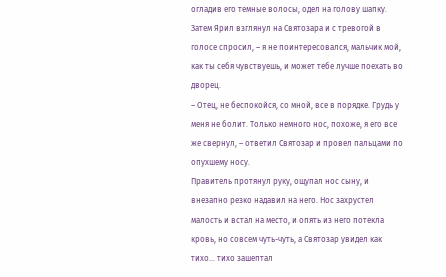огладив его темные волосы, одел на голову шапку. Затем Ярил взглянул на Святозара и с тревогой в голосе спросил, – я не поинтересовался, мальчик мой, как ты себя чувствуешь, и может тебе лучше поехать во дворец.
– Отец, не беспокойся, со мной, все в порядке. Грудь у меня не болит. Только немного нос, похоже, я его все же свернул, – ответил Святозар и провел пальцами по опухшему носу.
Правитель протянул руку, ощупал нос сыну, и внезапно резко надавил на него. Нос захрустел малость и встал на место, и опять из него потекла кровь, но совсем чуть-чуть, а Святозар увидел как тихо… тихо зашептал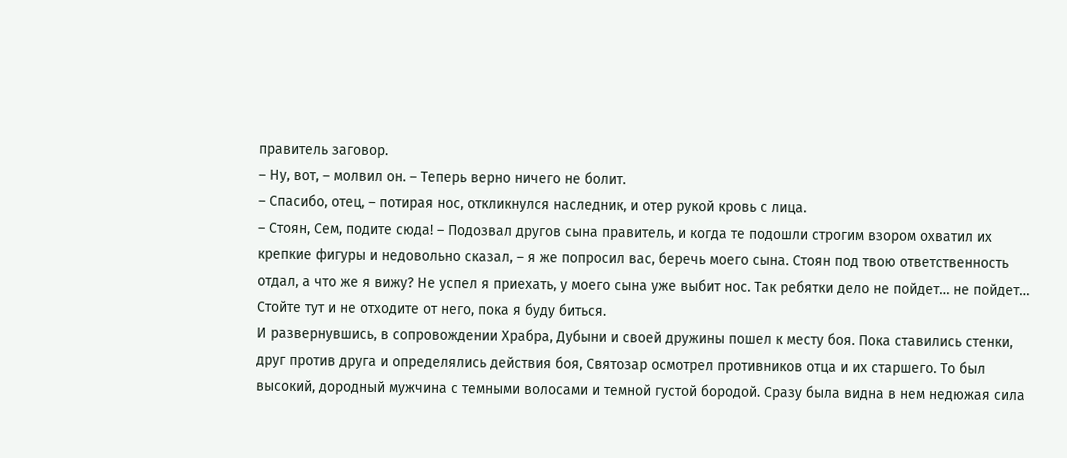правитель заговор.
– Ну, вот, – молвил он. – Теперь верно ничего не болит.
– Спасибо, отец, – потирая нос, откликнулся наследник, и отер рукой кровь с лица.
– Стоян, Сем, подите сюда! – Подозвал другов сына правитель, и когда те подошли строгим взором охватил их крепкие фигуры и недовольно сказал, – я же попросил вас, беречь моего сына. Стоян под твою ответственность отдал, а что же я вижу? Не успел я приехать, у моего сына уже выбит нос. Так ребятки дело не пойдет… не пойдет… Стойте тут и не отходите от него, пока я буду биться.
И развернувшись, в сопровождении Храбра, Дубыни и своей дружины пошел к месту боя. Пока ставились стенки, друг против друга и определялись действия боя, Святозар осмотрел противников отца и их старшего. То был высокий, дородный мужчина с темными волосами и темной густой бородой. Сразу была видна в нем недюжая сила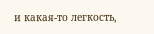и какая-то легкость,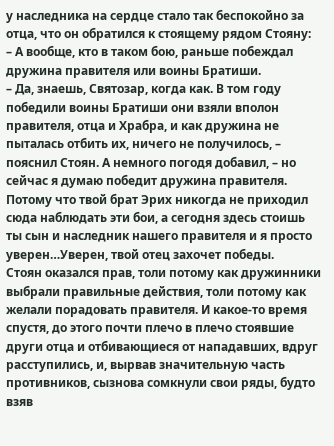у наследника на сердце стало так беспокойно за отца, что он обратился к стоящему рядом Стояну:
– А вообще, кто в таком бою, раньше побеждал дружина правителя или воины Братиши.
– Да, знаешь, Святозар, когда как. В том году победили воины Братиши они взяли вполон правителя, отца и Храбра, и как дружина не пыталась отбить их, ничего не получилось, – пояснил Стоян. А немного погодя добавил, – но сейчас я думаю победит дружина правителя. Потому что твой брат Эрих никогда не приходил сюда наблюдать эти бои, а сегодня здесь стоишь ты сын и наследник нашего правителя и я просто уверен…Уверен, твой отец захочет победы.
Стоян оказался прав, толи потому как дружинники выбрали правильные действия, толи потому как желали порадовать правителя. И какое-то время спустя, до этого почти плечо в плечо стоявшие други отца и отбивающиеся от нападавших, вдруг расступились, и, вырвав значительную часть противников, сызнова сомкнули свои ряды, будто взяв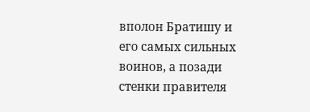вполон Братишу и его самых сильных воинов, а позади стенки правителя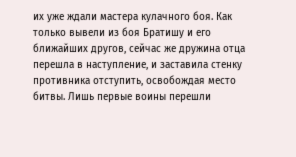их уже ждали мастера кулачного боя. Как только вывели из боя Братишу и его ближайших другов, сейчас же дружина отца перешла в наступление, и заставила стенку противника отступить, освобождая место битвы. Лишь первые воины перешли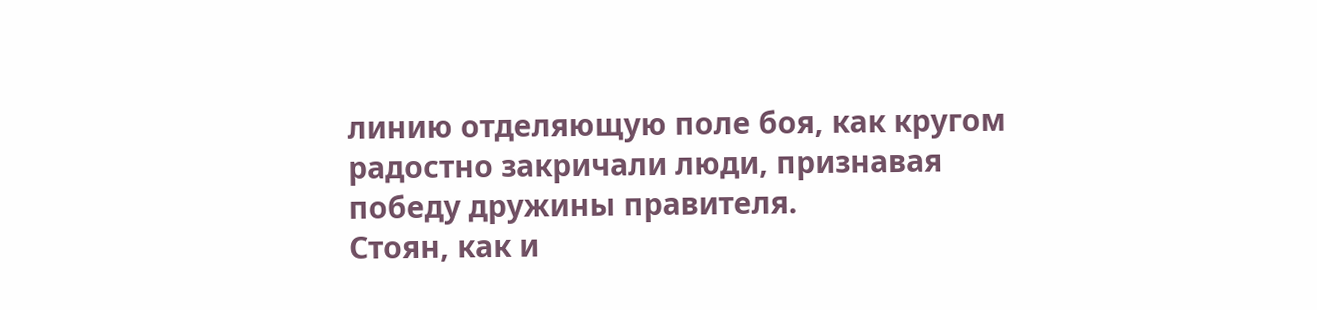линию отделяющую поле боя, как кругом радостно закричали люди, признавая победу дружины правителя.
Стоян, как и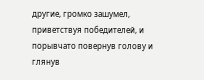другие, громко зашумел, приветствуя победителей, и порывчато повернув голову и глянув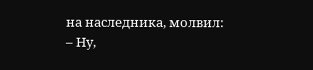на наследника, молвил:
– Ну,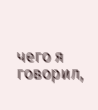чего я говорил,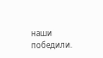наши победили.